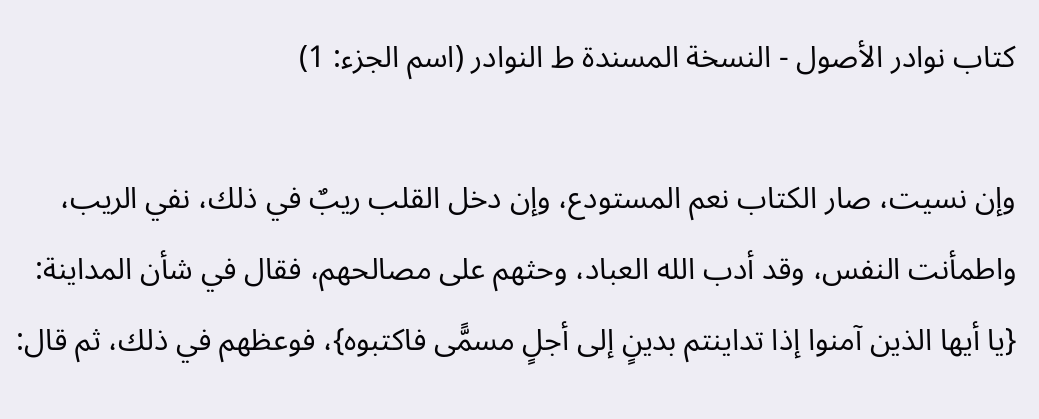كتاب نوادر الأصول - النسخة المسندة ط النوادر (اسم الجزء: 1)

وإن نسيت، صار الكتاب نعم المستودع، وإن دخل القلب ريبٌ في ذلك، نفي الريب، واطمأنت النفس، وقد أدب الله العباد، وحثهم على مصالحهم، فقال في شأن المداينة: {يا أيها الذين آمنوا إذا تداينتم بدينٍ إلى أجلٍ مسمًّى فاكتبوه}، فوعظهم في ذلك، ثم قال: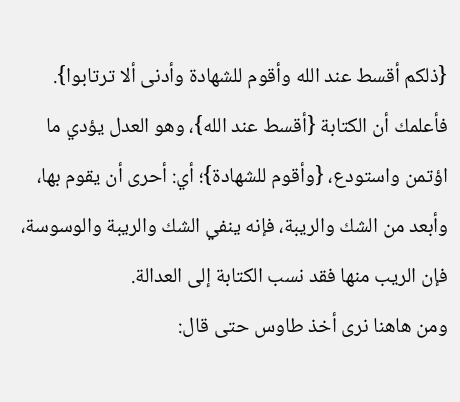{ذلكم أقسط عند الله وأقوم للشهادة وأدنى ألا ترتابوا}.
فأعلمك أن الكتابة {أقسط عند الله}، وهو العدل يؤدي ما اؤتمن واستودع، {وأقوم للشهادة}؛ أي: أحرى أن يقوم بها، وأبعد من الشك والريبة، فإنه ينفي الشك والريبة والوسوسة، فإن الريب منها فقد نسب الكتابة إلى العدالة.
ومن هاهنا نرى أخذ طاوس حتى قال: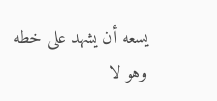يسعه أن يشهد على خطه وهو لا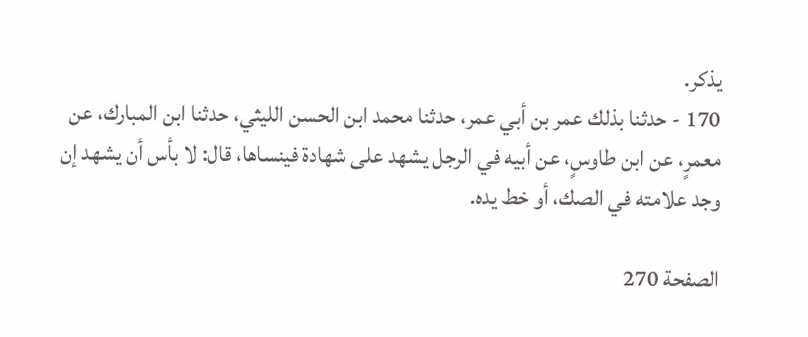يذكر.
170 - حدثنا بذلك عمر بن أبي عمر، حدثنا محمد ابن الحسن الليثي، حدثنا ابن المبارك، عن معمرٍ، عن ابن طاوسٍ، عن أبيه في الرجل يشهد على شهادة فينساها، قال: لا بأس أن يشهد إن وجد علامته في الصك، أو خط يده.

الصفحة 270